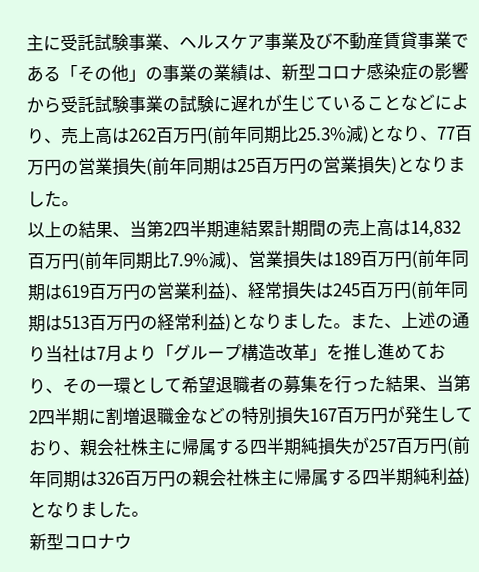主に受託試験事業、ヘルスケア事業及び不動産賃貸事業である「その他」の事業の業績は、新型コロナ感染症の影響から受託試験事業の試験に遅れが生じていることなどにより、売上高は262百万円(前年同期比25.3%減)となり、77百万円の営業損失(前年同期は25百万円の営業損失)となりました。
以上の結果、当第2四半期連結累計期間の売上高は14,832百万円(前年同期比7.9%減)、営業損失は189百万円(前年同期は619百万円の営業利益)、経常損失は245百万円(前年同期は513百万円の経常利益)となりました。また、上述の通り当社は7月より「グループ構造改革」を推し進めており、その一環として希望退職者の募集を行った結果、当第2四半期に割増退職金などの特別損失167百万円が発生しており、親会社株主に帰属する四半期純損失が257百万円(前年同期は326百万円の親会社株主に帰属する四半期純利益)となりました。
新型コロナウ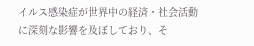イルス感染症が世界中の経済・社会活動に深刻な影響を及ぼしており、そ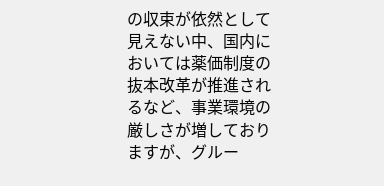の収束が依然として見えない中、国内においては薬価制度の抜本改革が推進されるなど、事業環境の厳しさが増しておりますが、グルー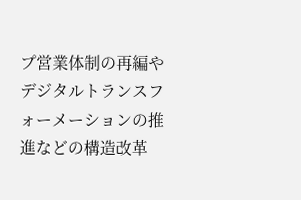プ営業体制の再編やデジタルトランスフォーメーションの推進などの構造改革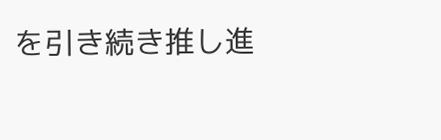を引き続き推し進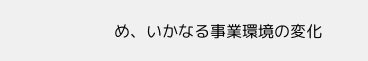め、いかなる事業環境の変化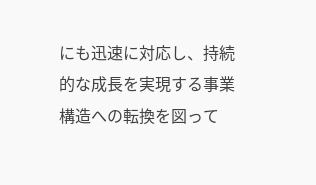にも迅速に対応し、持続的な成長を実現する事業構造への転換を図って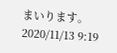まいります。
2020/11/13 9:19